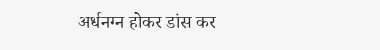अर्धनग्न होकर डांस कर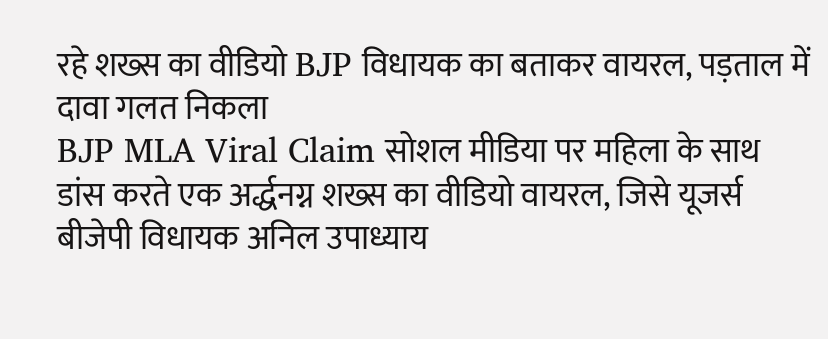रहे शख्स का वीडियो BJP विधायक का बताकर वायरल, पड़ताल में दावा गलत निकला
BJP MLA Viral Claim सोशल मीडिया पर महिला के साथ डांस करते एक अर्द्धनग्न शख्स का वीडियो वायरल, जिसे यूजर्स बीजेपी विधायक अनिल उपाध्याय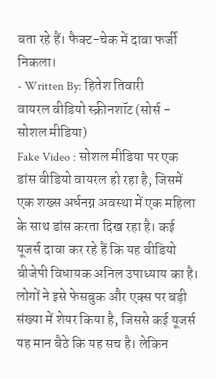बता रहे हैं। फैक्ट-चेक में दावा फर्जी निकला।
- Written By: हितेश तिवारी
वायरल वीडियो स्क्रीनशॉट (सोर्स - सोशल मीडिया)
Fake Video : सोशल मीडिया पर एक डांस वीडियो वायरल हो रहा है, जिसमें एक शख्स अर्धनग्न अवस्था में एक महिला के साथ डांस करता दिख रहा है। कई यूजर्स दावा कर रहे हैं कि यह वीडियो बीजेपी विधायक अनिल उपाध्याय का है।
लोगों ने इसे फेसबुक और एक्स पर बड़ी संख्या में शेयर किया है, जिससे कई यूजर्स यह मान बैठे कि यह सच है। लेकिन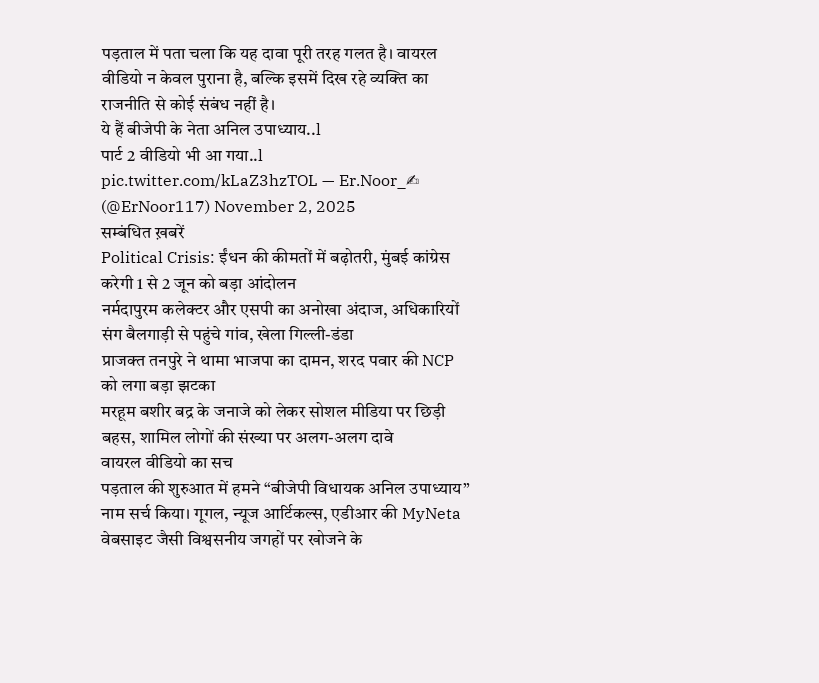पड़ताल में पता चला कि यह दावा पूरी तरह गलत है। वायरल वीडियो न केवल पुराना है, बल्कि इसमें दिख रहे व्यक्ति का राजनीति से कोई संबंध नहीं है।
ये हैं बीजेपी के नेता अनिल उपाध्याय..l
पार्ट 2 वीडियो भी आ गया..l pic.twitter.com/kLaZ3hzTOL — Er.Noor_✍ (@ErNoor117) November 2, 2025
सम्बंधित ख़बरें
Political Crisis: ईंधन की कीमतों में बढ़ोतरी, मुंबई कांग्रेस करेगी 1 से 2 जून को बड़ा आंदोलन
नर्मदापुरम कलेक्टर और एसपी का अनोखा अंदाज, अधिकारियों संग बैलगाड़ी से पहुंचे गांव, खेला गिल्ली-डंडा
प्राजक्त तनपुरे ने थामा भाजपा का दामन, शरद पवार की NCP को लगा बड़ा झटका
मरहूम बशीर बद्र के जनाजे को लेकर सोशल मीडिया पर छिड़ी बहस, शामिल लोगों की संख्या पर अलग-अलग दावे
वायरल वीडियो का सच
पड़ताल की शुरुआत में हमने “बीजेपी विधायक अनिल उपाध्याय” नाम सर्च किया। गूगल, न्यूज आर्टिकल्स, एडीआर की MyNeta वेबसाइट जैसी विश्वसनीय जगहों पर खोजने के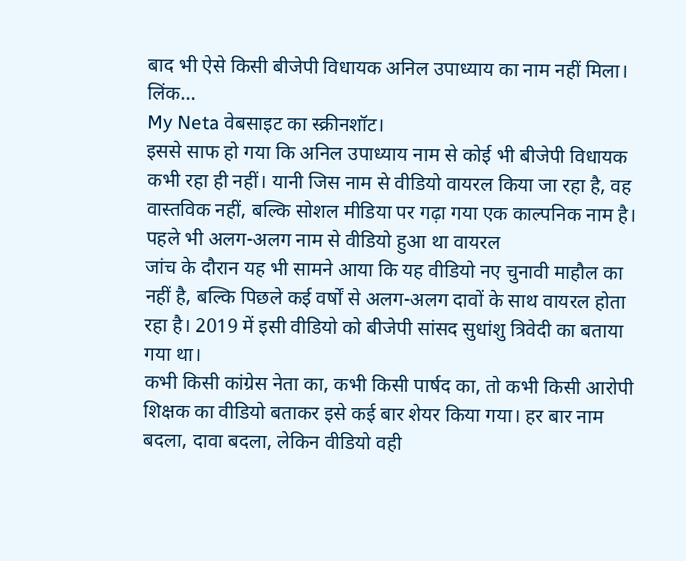बाद भी ऐसे किसी बीजेपी विधायक अनिल उपाध्याय का नाम नहीं मिला। लिंक…
My Neta वेबसाइट का स्क्रीनशॉट।
इससे साफ हो गया कि अनिल उपाध्याय नाम से कोई भी बीजेपी विधायक कभी रहा ही नहीं। यानी जिस नाम से वीडियो वायरल किया जा रहा है, वह वास्तविक नहीं, बल्कि सोशल मीडिया पर गढ़ा गया एक काल्पनिक नाम है।
पहले भी अलग-अलग नाम से वीडियो हुआ था वायरल
जांच के दौरान यह भी सामने आया कि यह वीडियो नए चुनावी माहौल का नहीं है, बल्कि पिछले कई वर्षों से अलग-अलग दावों के साथ वायरल होता रहा है। 2019 में इसी वीडियो को बीजेपी सांसद सुधांशु त्रिवेदी का बताया गया था।
कभी किसी कांग्रेस नेता का, कभी किसी पार्षद का, तो कभी किसी आरोपी शिक्षक का वीडियो बताकर इसे कई बार शेयर किया गया। हर बार नाम बदला, दावा बदला, लेकिन वीडियो वही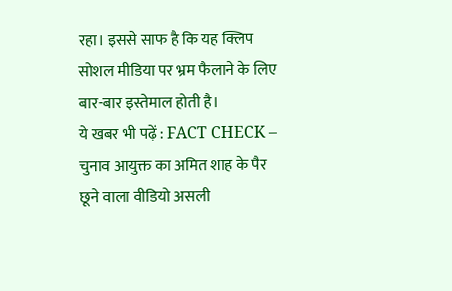रहा। इससे साफ है कि यह क्लिप सोशल मीडिया पर भ्रम फैलाने के लिए बार-बार इस्तेमाल होती है।
ये खबर भी पढ़ें : FACT CHECK – चुनाव आयुक्त का अमित शाह के पैर छूने वाला वीडियो असली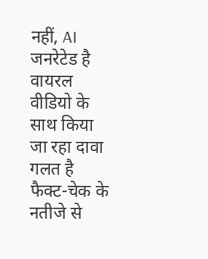नहीं, AI जनरेटेड है
वायरल वीडियो के साथ किया जा रहा दावा गलत है
फैक्ट-चेक के नतीजे से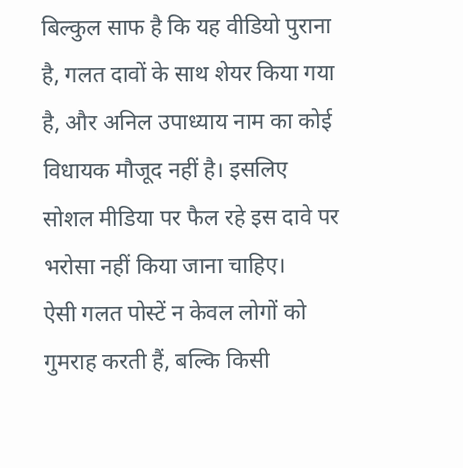बिल्कुल साफ है कि यह वीडियो पुराना है, गलत दावों के साथ शेयर किया गया है, और अनिल उपाध्याय नाम का कोई विधायक मौजूद नहीं है। इसलिए सोशल मीडिया पर फैल रहे इस दावे पर भरोसा नहीं किया जाना चाहिए।
ऐसी गलत पोस्टें न केवल लोगों को गुमराह करती हैं, बल्कि किसी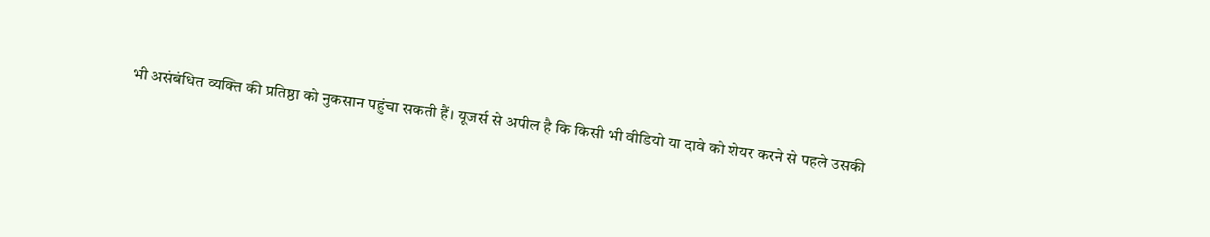भी असंबंधित व्यक्ति की प्रतिष्ठा को नुकसान पहुंचा सकती हैं। यूजर्स से अपील है कि किसी भी वीडियो या दावे को शेयर करने से पहले उसकी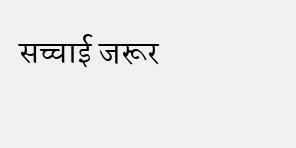सच्चाई जरूर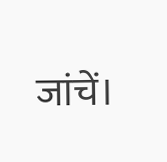जांचें।